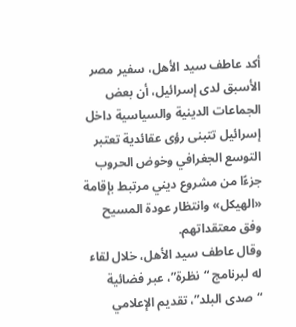أكد عاطف سيد الأهل، سفير مصر الأسبق لدى إسرائيل، أن بعض الجماعات الدينية والسياسية داخل إسرائيل تتبنى رؤى عقائدية تعتبر التوسع الجغرافي وخوض الحروب جزءًا من مشروع ديني مرتبط بإقامة «الهيكل» وانتظار عودة المسيح وفق معتقداتهم.
وقال عاطف سيد الأهل، خلال لقاء له لبرنامج “نظرة”، عبر فضائية “صدى البلد”، تقديم الإعلامي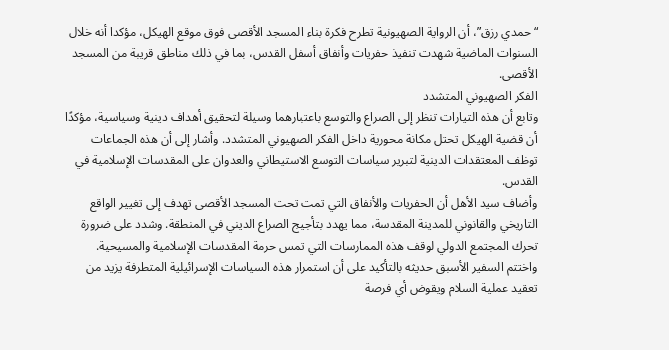“حمدي رزق”، أن الرواية الصهيونية تطرح فكرة بناء المسجد الأقصى فوق موقع الهيكل، مؤكدا أنه خلال السنوات الماضية شهدت تنفيذ حفريات وأنفاق أسفل القدس، بما في ذلك مناطق قريبة من المسجد الأقصى.
الفكر الصهيوني المتشدد
وتابع أن هذه التيارات تنظر إلى الصراع والتوسع باعتبارهما وسيلة لتحقيق أهداف دينية وسياسية، مؤكدًا أن قضية الهيكل تحتل مكانة محورية داخل الفكر الصهيوني المتشدد. وأشار إلى أن هذه الجماعات توظف المعتقدات الدينية لتبرير سياسات التوسع الاستيطاني والعدوان على المقدسات الإسلامية في القدس.
وأضاف سيد الأهل أن الحفريات والأنفاق التي تمت تحت المسجد الأقصى تهدف إلى تغيير الواقع التاريخي والقانوني للمدينة المقدسة، مما يهدد بتأجيج الصراع الديني في المنطقة. وشدد على ضرورة تحرك المجتمع الدولي لوقف هذه الممارسات التي تمس حرمة المقدسات الإسلامية والمسيحية.
واختتم السفير الأسبق حديثه بالتأكيد على أن استمرار هذه السياسات الإسرائيلية المتطرفة يزيد من تعقيد عملية السلام ويقوض أي فرصة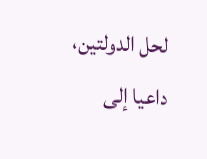لحل الدولتين، داعيا إلى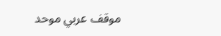موقف عربي موحد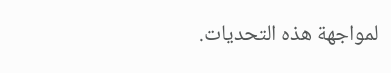لمواجهة هذه التحديات.